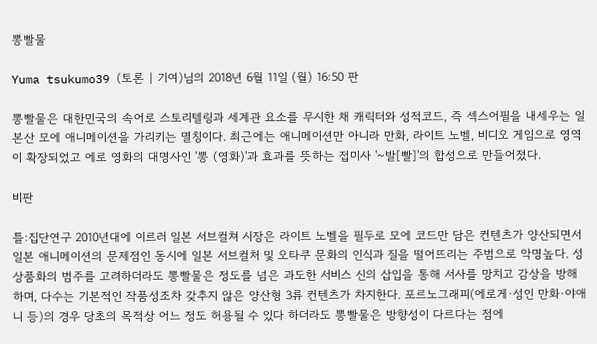뽕빨물

Yuma tsukumo39 (토론 | 기여)님의 2018년 6월 11일 (월) 16:50 판

뽕빨물은 대한민국의 속어로 스토리텔링과 세계관 요소를 무시한 채 캐릭터와 성적코드, 즉 섹스어필을 내세우는 일본산 모에 애니메이션을 가리키는 멸칭이다. 최근에는 애니메이션만 아니라 만화, 라이트 노벨, 비디오 게임으로 영역이 확장되었고 에로 영화의 대명사인 '뽕 (영화)'과 효과를 뜻하는 접미사 '~발[빨]'의 합성으로 만들어졌다.

비판

틀:집단연구 2010년대에 이르러 일본 서브컬쳐 시장은 라이트 노벨을 필두로 모에 코드만 담은 컨텐츠가 양산되면서 일본 애니메이션의 문제점인 동시에 일본 서브컬처 및 오타쿠 문화의 인식과 질을 떨어뜨리는 주범으로 악명높다. 성 상품화의 범주를 고려하더라도 뽕빨물은 정도를 넘은 과도한 서비스 신의 삽입을 통해 서사를 망치고 감상을 방해하며, 다수는 기본적인 작품성조차 갖추지 않은 양산형 3류 컨텐츠가 차지한다. 포르노그래피(에로게·성인 만화·야애니 등)의 경우 당초의 목적상 어느 정도 허용될 수 있다 하더라도 뽕빨물은 방향성이 다르다는 점에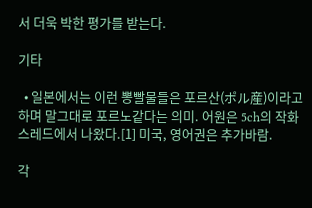서 더욱 박한 평가를 받는다.

기타

  • 일본에서는 이런 뽕빨물들은 포르산(ポル産)이라고 하며 말그대로 포르노같다는 의미. 어원은 5ch의 작화 스레드에서 나왔다.[1] 미국, 영어권은 추가바람.

각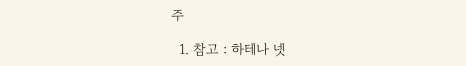주

  1. 참고 : 하테나 넷